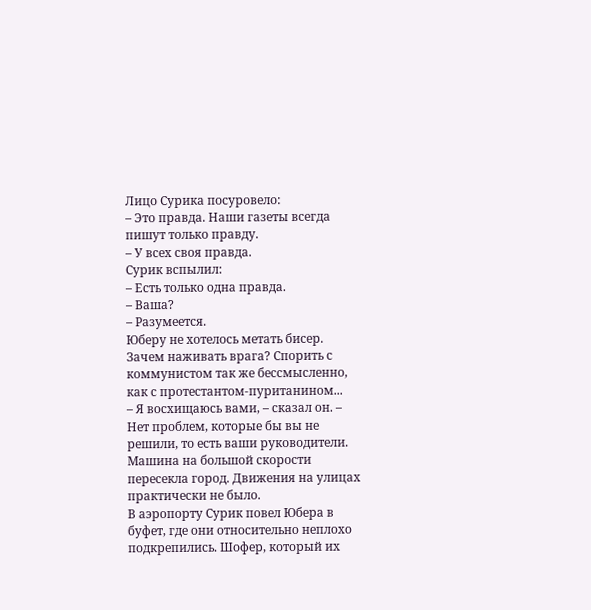Лицо Сурика посуровело:
– Это правда. Наши газеты всегда пишут только правду.
– У всех своя правда.
Сурик вспылил:
– Есть только одна правда.
– Ваша?
– Разумеется.
Юберу не хотелось метать бисер. Зачем наживать врага? Спорить с коммунистом так же бессмысленно, как с протестантом-пуританином...
– Я восхищаюсь вами, – сказал он. – Нет проблем, которые бы вы не решили, то есть ваши руководители.
Машина на большой скорости пересекла город. Движения на улицах практически не было.
В аэропорту Сурик повел Юбера в буфет, где они относительно неплохо подкрепились. Шофер, который их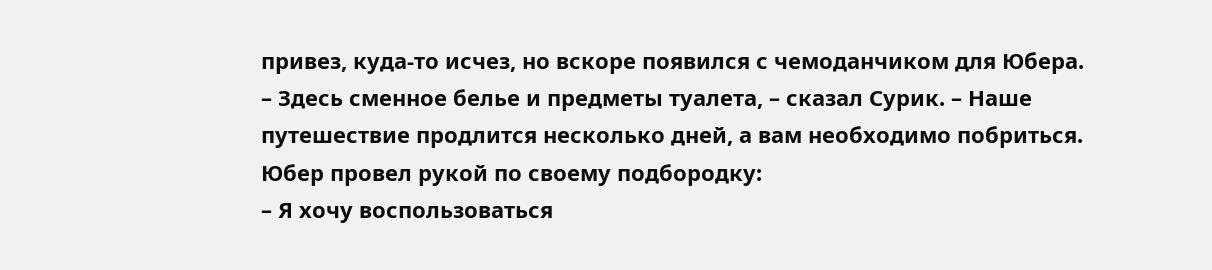привез, куда-то исчез, но вскоре появился с чемоданчиком для Юбера.
– Здесь сменное белье и предметы туалета, – сказал Сурик. – Наше путешествие продлится несколько дней, а вам необходимо побриться.
Юбер провел рукой по своему подбородку:
– Я хочу воспользоваться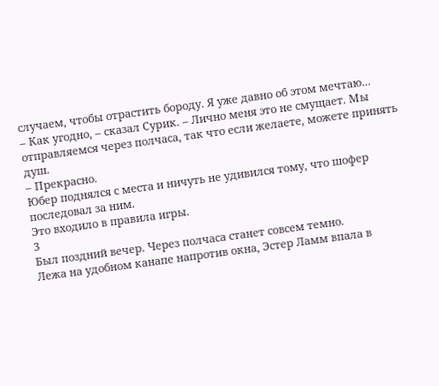случаем, чтобы отрастить бороду. Я уже давно об этом мечтаю...
– Как угодно, – сказал Сурик. – Лично меня это не смущает. Мы отправляемся через полчаса, так что если желаете, можете принять душ.
– Прекрасно.
Юбер поднялся с места и ничуть не удивился тому, что шофер последовал за ним.
Это входило в правила игры.
3
Был поздний вечер. Через полчаса станет совсем темно.
Лежа на удобном канапе напротив окна, Эстер Ламм впала в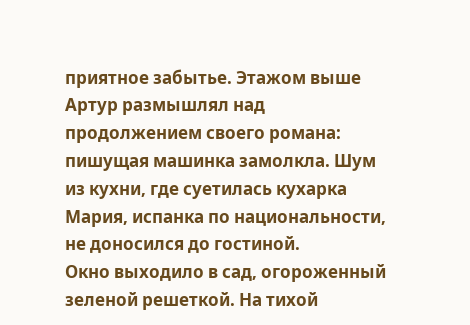приятное забытье. Этажом выше Артур размышлял над продолжением своего романа: пишущая машинка замолкла. Шум из кухни, где суетилась кухарка Мария, испанка по национальности, не доносился до гостиной.
Окно выходило в сад, огороженный зеленой решеткой. На тихой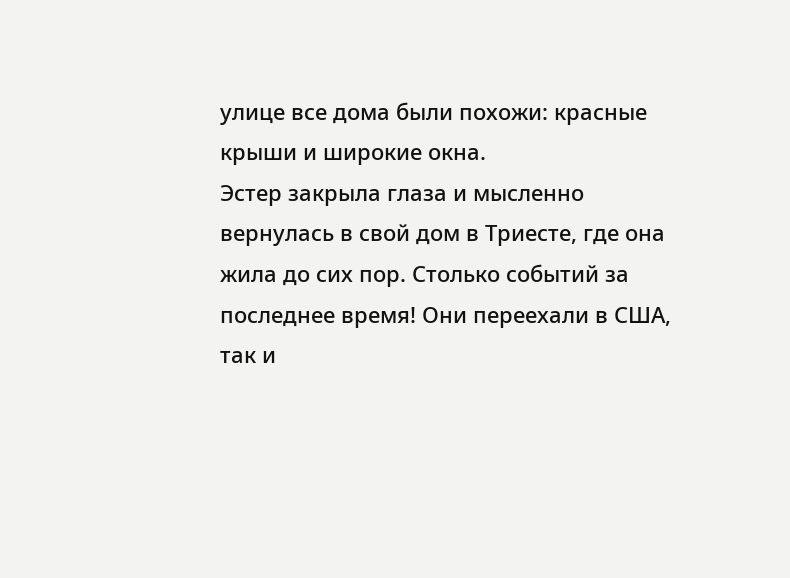улице все дома были похожи: красные крыши и широкие окна.
Эстер закрыла глаза и мысленно вернулась в свой дом в Триесте, где она жила до сих пор. Столько событий за последнее время! Они переехали в США, так и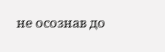не осознав до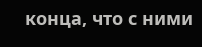конца, что с ними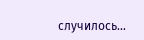случилось...